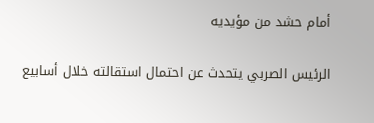أمام حشد من مؤيديه

الرئيس الصربي يتحدث عن احتمال استقالته خلال أسابيع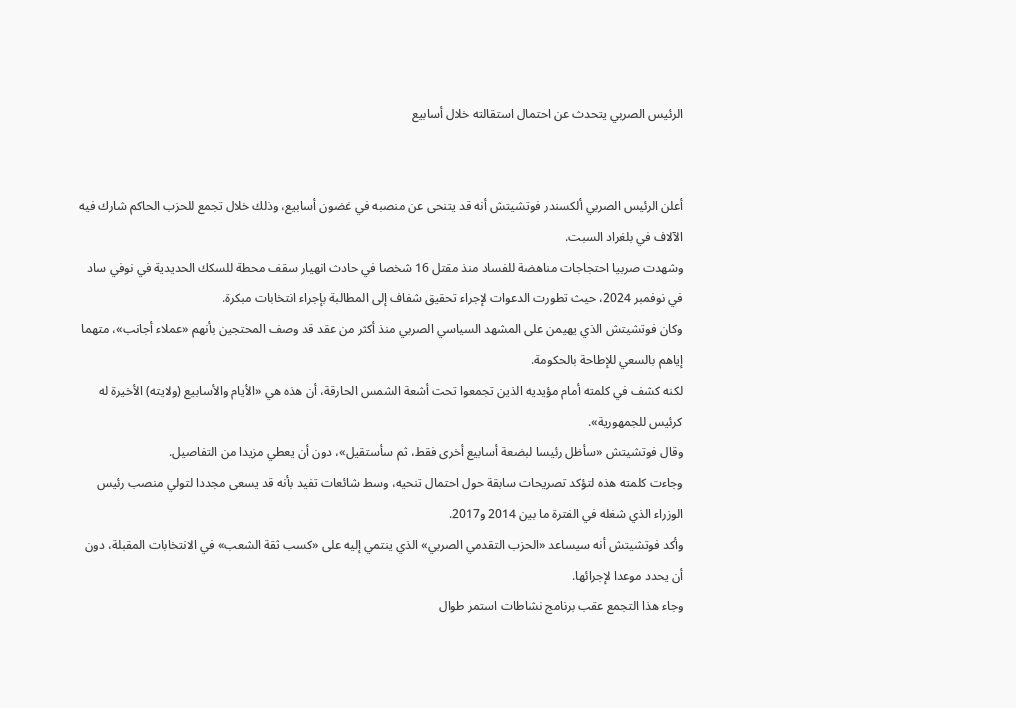الرئيس الصربي يتحدث عن احتمال استقالته خلال أسابيع


أعلن الرئيس الصربي ألكسندر فوتشيتش أنه قد يتنحى عن منصبه في غضون أسابيع، وذلك خلال تجمع للحزب الحاكم شارك فيه الآلاف في بلغراد السبت.
وشهدت صربيا احتجاجات مناهضة للفساد منذ مقتل 16 شخصا في حادث انهيار سقف محطة للسكك الحديدية في نوفي ساد في نوفمبر 2024، حيث تطورت الدعوات لإجراء تحقيق شفاف إلى المطالبة بإجراء انتخابات مبكرة.
وكان فوتشيتش الذي يهيمن على المشهد السياسي الصربي منذ أكثر من عقد قد وصف المحتجين بأنهم «عملاء أجانب»، متهما إياهم بالسعي للإطاحة بالحكومة.
لكنه كشف في كلمته أمام مؤيديه الذين تجمعوا تحت أشعة الشمس الحارقة، أن هذه هي «الأيام والأسابيع (ولايته) الأخيرة له كرئيس للجمهورية».
وقال فوتشيتش «سأظل رئيسا لبضعة أسابيع أخرى فقط، ثم سأستقيل»، دون أن يعطي مزيدا من التفاصيل.
وجاءت كلمته هذه لتؤكد تصريحات سابقة حول احتمال تنحيه، وسط شائعات تفيد بأنه قد يسعى مجددا لتولي منصب رئيس الوزراء الذي شغله في الفترة ما بين 2014 و2017.
وأكد فوتشيتش أنه سيساعد «الحزب التقدمي الصربي» الذي ينتمي إليه على «كسب ثقة الشعب» في الانتخابات المقبلة، دون أن يحدد موعدا لإجرائها.
وجاء هذا التجمع عقب برنامج نشاطات استمر طوال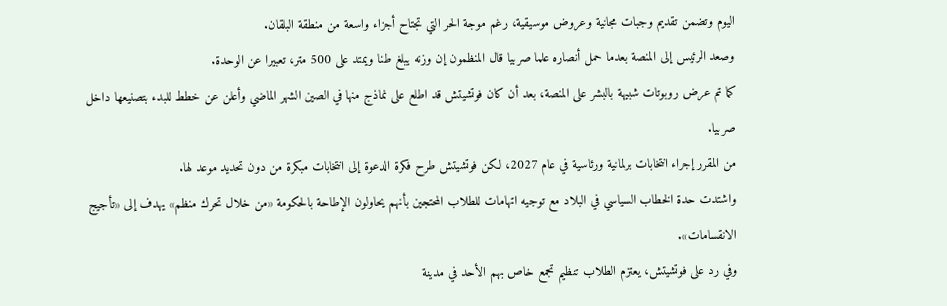اليوم وتضمن تقديم وجبات مجانية وعروض موسيقية، رغم موجة الحر التي تجتاح أجزاء واسعة من منطقة البلقان.
وصعد الرئيس إلى المنصة بعدما حمل أنصاره علما صربيا قال المنظمون إن وزنه يبلغ طنا ويمتد على 500 متر، تعبيرا عن الوحدة.
كما تم عرض روبوتات شبيهة بالبشر على المنصة، بعد أن كان فوتشيتش قد اطلع على نماذج منها في الصين الشهر الماضي وأعلن عن خطط للبدء بتصنيعها داخل صربيا.
من المقرر إجراء انتخابات برلمانية ورئاسية في عام 2027، لكن فوتشيتش طرح فكرة الدعوة إلى انتخابات مبكرة من دون تحديد موعد لها.
واشتدت حدة الخطاب السياسي في البلاد مع توجيه اتهامات للطلاب المحتجين بأنهم يحاولون الإطاحة بالحكومة «من خلال تحرك منظم» يهدف إلى «تأجيج الانقسامات».
وفي رد على فوتشيتش، يعتزم الطلاب تنظيم تجمع خاص بهم الأحد في مدينة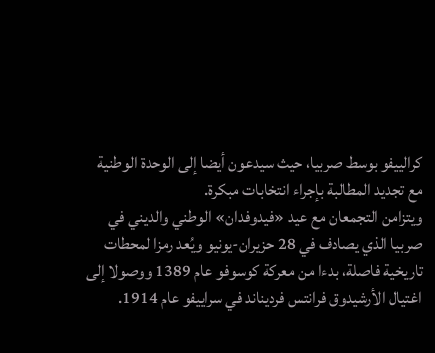كرالييفو بوسط صربيا، حيث سيدعون أيضا إلى الوحدة الوطنية مع تجديد المطالبة بإجراء انتخابات مبكرة.
ويتزامن التجمعان مع عيد «فيدوفدان» الوطني والديني في صربيا الذي يصادف في 28 حزيران-يونيو ويُعد رمزا لمحطات تاريخية فاصلة، بدءا من معركة كوسوفو عام 1389 ووصولا إلى اغتيال الأرشيدوق فرانتس فرديناند في سراييفو عام 1914.